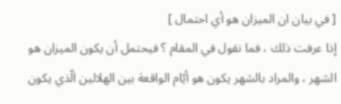[ في بيان ان الميزان هو أي احتمال ]
إذا عرفت ذلك ، فما نقول في المقام ؟ فيحتمل أن يكون الميزان هو الشهر ، والمراد بالشهر يكون هو أيّام الواقعة بين الهلالين الّذي يكون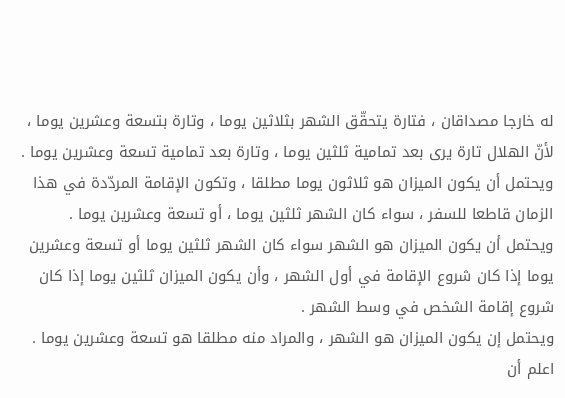له خارجا مصداقان ، فتارة يتحقّق الشهر بثلاثين يوما ، وتارة بتسعة وعشرين يوما ، لأنّ الهلال تارة يرى بعد تمامية ثلثين يوما ، وتارة بعد تمامية تسعة وعشرين يوما .
ويحتمل أن يكون الميزان هو ثلاثون يوما مطلقا ، وتكون الإقامة المردّدة في هذا الزمان قاطعا للسفر ، سواء كان الشهر ثلثين يوما ، أو تسعة وعشرين يوما .
ويحتمل أن يكون الميزان هو الشهر سواء كان الشهر ثلثين يوما أو تسعة وعشرين يوما إذا كان شروع الإقامة في أول الشهر ، وأن يكون الميزان ثلثين يوما إذا كان شروع إقامة الشخص في وسط الشهر .
ويحتمل إن يكون الميزان هو الشهر ، والمراد منه مطلقا هو تسعة وعشرين يوما .
اعلم أن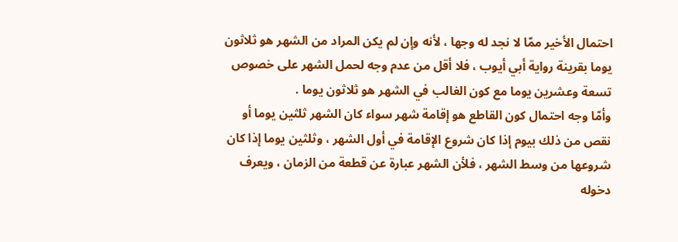احتمال الأخير ممّا لا نجد له وجها ، لأنه وإن لم يكن المراد من الشهر هو ثلاثون يوما بقرينة رواية أبي أيوب ، فلا أقل من عدم وجه لحمل الشهر على خصوص تسعة وعشرين يوما مع كون الغالب في الشهر هو ثلاثون يوما .
وأمّا وجه احتمال كون القاطع هو إقامة شهر سواء كان الشهر ثلثين يوما أو نقص من ذلك بيوم إذا كان شروع الإقامة في أول الشهر ، وثلثين يوما إذا كان شروعها من وسط الشهر ، فلأن الشهر عبارة عن قطعة من الزمان ، ويعرف دخوله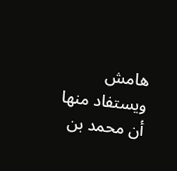هامش
ويستفاد منها أن محمد بن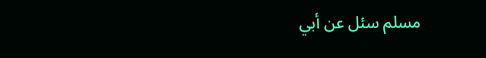مسلم سئل عن أبي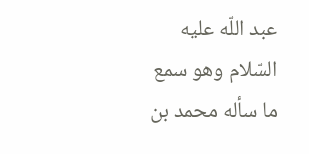عبد اللّه عليه السّلام وهو سمع ما سأله محمد بن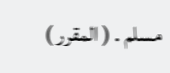مسلم . ( المقرر )